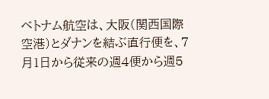ベトナム航空は、大阪(関西国際空港)とダナンを結ぶ直行便を、7月1日から従来の週4便から週5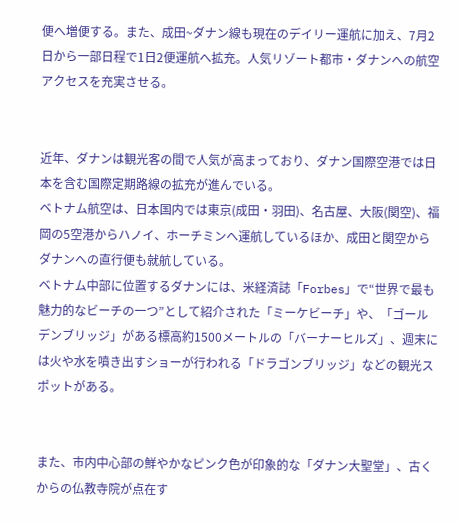便へ増便する。また、成田~ダナン線も現在のデイリー運航に加え、7月2日から一部日程で1日2便運航へ拡充。人気リゾート都市・ダナンへの航空アクセスを充実させる。


近年、ダナンは観光客の間で人気が高まっており、ダナン国際空港では日本を含む国際定期路線の拡充が進んでいる。
ベトナム航空は、日本国内では東京(成田・羽田)、名古屋、大阪(関空)、福岡の5空港からハノイ、ホーチミンへ運航しているほか、成田と関空からダナンへの直行便も就航している。
ベトナム中部に位置するダナンには、米経済誌「Forbes」で“世界で最も魅力的なビーチの一つ”として紹介された「ミーケビーチ」や、「ゴールデンブリッジ」がある標高約1500メートルの「バーナーヒルズ」、週末には火や水を噴き出すショーが行われる「ドラゴンブリッジ」などの観光スポットがある。


また、市内中心部の鮮やかなピンク色が印象的な「ダナン大聖堂」、古くからの仏教寺院が点在す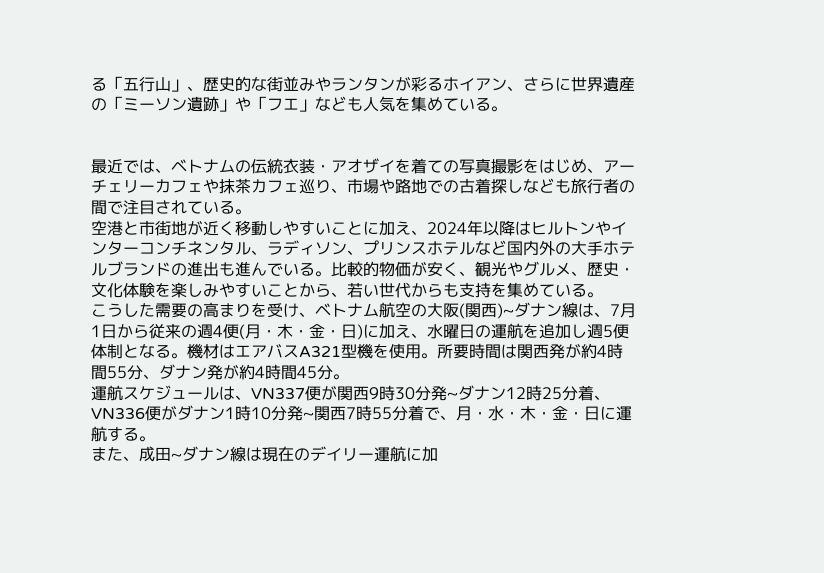る「五行山」、歴史的な街並みやランタンが彩るホイアン、さらに世界遺産の「ミーソン遺跡」や「フエ」なども人気を集めている。


最近では、ベトナムの伝統衣装・アオザイを着ての写真撮影をはじめ、アーチェリーカフェや抹茶カフェ巡り、市場や路地での古着探しなども旅行者の間で注目されている。
空港と市街地が近く移動しやすいことに加え、2024年以降はヒルトンやインターコンチネンタル、ラディソン、プリンスホテルなど国内外の大手ホテルブランドの進出も進んでいる。比較的物価が安く、観光やグルメ、歴史・文化体験を楽しみやすいことから、若い世代からも支持を集めている。
こうした需要の高まりを受け、ベトナム航空の大阪(関西)~ダナン線は、7月1日から従来の週4便(月・木・金・日)に加え、水曜日の運航を追加し週5便体制となる。機材はエアバスA321型機を使用。所要時間は関西発が約4時間55分、ダナン発が約4時間45分。
運航スケジュールは、VN337便が関西9時30分発~ダナン12時25分着、VN336便がダナン1時10分発~関西7時55分着で、月・水・木・金・日に運航する。
また、成田~ダナン線は現在のデイリー運航に加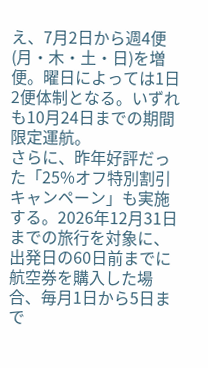え、7月2日から週4便(月・木・土・日)を増便。曜日によっては1日2便体制となる。いずれも10月24日までの期間限定運航。
さらに、昨年好評だった「25%オフ特別割引キャンペーン」も実施する。2026年12月31日までの旅行を対象に、出発日の60日前までに航空券を購入した場合、毎月1日から5日まで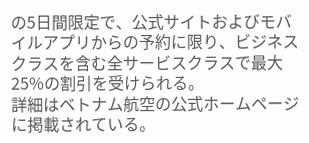の5日間限定で、公式サイトおよびモバイルアプリからの予約に限り、ビジネスクラスを含む全サービスクラスで最大25%の割引を受けられる。
詳細はベトナム航空の公式ホームページに掲載されている。